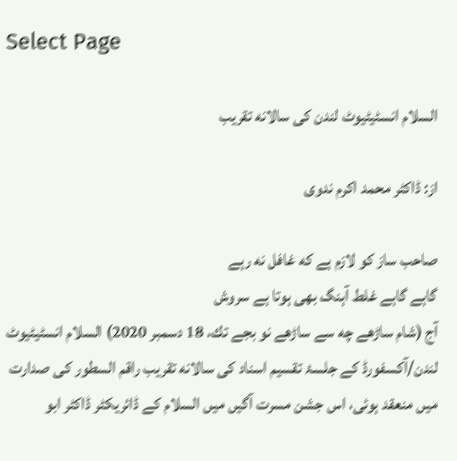Select Page

السلام انسٹيٹيوٹ لندن كى سالانه تقريب

از: ڈاكٹر محمد اكرم ندوى

صاحب ساز كو لازم ہے كه غافل نه رہے
گاہے گاہے غلط آہنگ بهى ہوتا ہے سروش
آج (شام ساڑهے چه سے ساڑهے نو بجے تك، 18 دسمبر 2020) السلام انسٹيٹيوٹ لندن/آكسفورڈ كے جلسۂ تقسيم اسناد كى سالانه تقريب راقم السطور كى صدارت ميں منعقد ہوئى، اس جشن مسرت آگيں ميں السلام كے ڈائريكٹر ڈاكٹر ابو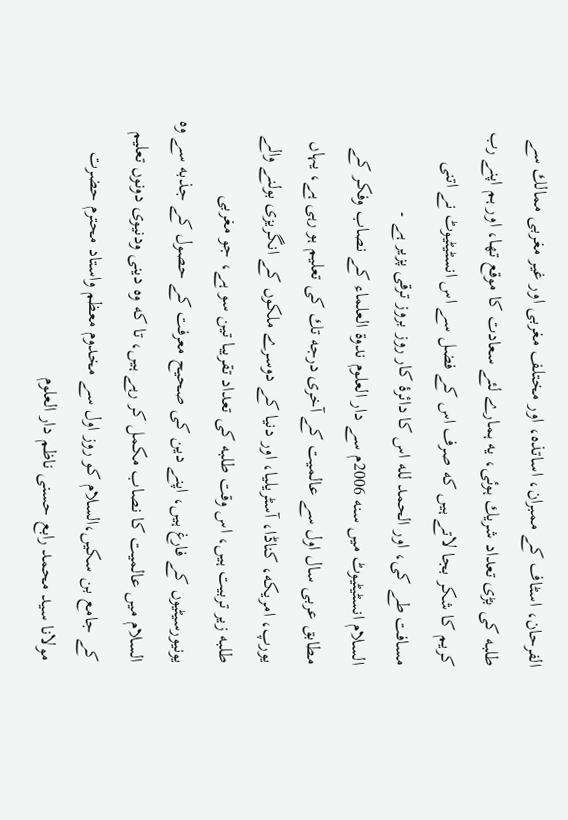الفرحان، اسٹاف كے ممبران، اساتذه، اور مختلف مغربى اور غير مغربى ممالك سے طلبه كى بڑى تعداد شريك ہوئى، يه ہمارے لئے سعادت كا موقع تها، اور ہم اپنے رب كريم كا شكر بجا لاتے ہيں كه صرف اس كے فضل سے اس انسٹيٹيوٹ نے اتنى مسافت طے كى، اور الحمد لله اس كا دائرۂ كار روز بروز ترقى پزير ہے ۔
السلام انسٹيٹيوٹ ميں سنه 2006م سے دار العلوم ندوة العلماء كے نصاب وفكر كے مطابق عربى سال اول سے عالميت كے آخرى درجه تك كى تعليم ہو رہى ہے، يہاں يورپ، امريكه، كناڈا، آسٹريليا، اور دنيا كے دوسرے ملكوں كے انگريزى بولنے والے طلبه زير تربيت ہيں، اس وقت طلبه كى تعداد تقريبا تين سو ہے، جو مغربى يونيورسيٹيوں كے فارغ ہيں، اپنے دين كى صحيح معرفت كے حصول كے جذبه سے وه السلام ميں عالميت كا نصاب مكمل كر رہے ہيں، تا كه وه دينى ودنيوى دونوں تعليم كے جامع بن سكيں،السلام كو روز اول سے مخدوم معظم واستاد محترم حضرت مولانا سيد محمد رابع حسنى ناظم دار العلوم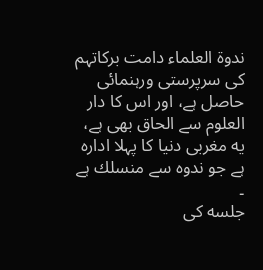ندوة العلماء دامت بركاتہم كى سرپرستى ورہنمائى حاصل ہے، اور اس كا دار العلوم سے الحاق بهى ہے، يه مغربى دنيا كا پہلا اداره ہے جو ندوه سے منسلك ہے ۔
جلسه كى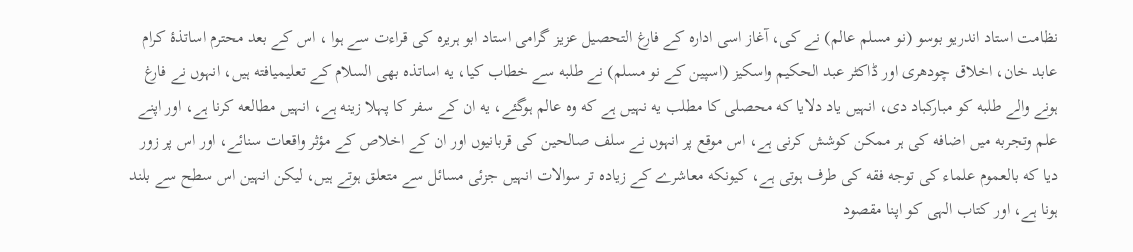نظامت استاد اندريو بوسو (نو مسلم عالم) نے كى، آغاز اسى اداره كے فارغ التحصيل عزيز گرامى استاد ابو ہريره كى قراءت سے ہوا ، اس كے بعد محترم اساتذۂ كرام عابد خان، اخلاق چودهرى اور ڈاكٹر عبد الحكيم واسكيز (اسپين كے نو مسلم) نے طلبه سے خطاب كيا، يه اساتذه بهى السلام كے تعليميافته ہيں، انہوں نے فارغ ہونے والے طلبه كو مباركباد دى، انہيں ياد دلايا كه محصلى كا مطلب يه نہيں ہے كه وه عالم ہوگئے، يه ان كے سفر كا پہلا زينه ہے، انہيں مطالعه كرنا ہے، اور اپنے علم وتجربه ميں اضافه كى ہر ممكن كوشش كرنى ہے، اس موقع پر انہوں نے سلف صالحين كى قربانيوں اور ان كے اخلاص كے مؤثر واقعات سنائے، اور اس پر زور ديا كه بالعموم علماء كى توجه فقه كى طرف ہوتى ہے، كيونكه معاشرے كے زياده تر سوالات انہيں جزئى مسائل سے متعلق ہوتے ہيں، ليكن انہين اس سطح سے بلند ہونا ہے، اور كتاب الہى كو اپنا مقصود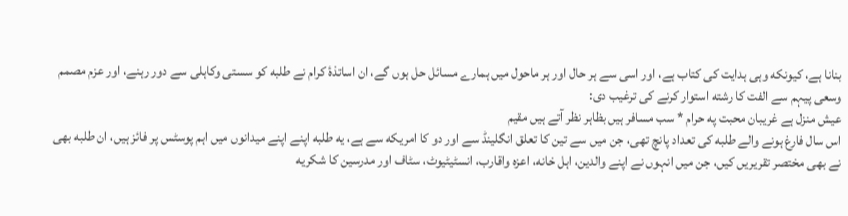بنانا ہے، كيونكه وہى ہدايت كى كتاب ہے، اور اسى سے ہر حال اور ہر ماحول ميں ہمارے مسائل حل ہوں گے، ان اساتذۂ كرام نے طلبه كو سستى وكاہلى سے دور رہنے، اور عزم مصمم وسعى پيہم سے الفت كا رشته استوار كرنے كى ترغيب دى:
عيش منزل ہے غريبان محبت په حرام * سب مسافر ہيں بظاہر نظر آتے ہيں مقيم
اس سال فارغ ہونے والے طلبه كى تعداد پانچ تهى، جن ميں سے تين كا تعلق انگلينڈ سے اور دو كا امريكه سے ہے، يه طلبه اپنے اپنے ميدانوں ميں اہم پوسٹس پر فائز ہيں، ان طلبه بهى نے بهى مختصر تقريريں كيں، جن ميں انہوں نے اپنے والدين، اہل خانه، اعزه واقارب، انسٹيٹيوٹ، سٹاف اور مدرسين كا شكريه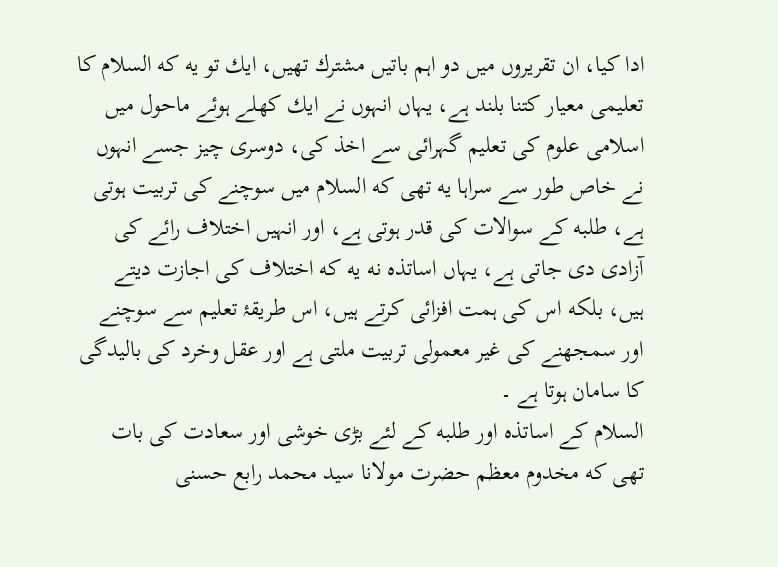ادا كيا، ان تقريروں ميں دو اہم باتيں مشترك تهيں، ايك تو يه كه السلام كا تعليمى معيار كتنا بلند ہے، يہاں انہوں نے ايك كهلے ہوئے ماحول ميں اسلامى علوم كى تعليم گہرائى سے اخذ كى، دوسرى چيز جسے انہوں نے خاص طور سے سراہا يه تهى كه السلام ميں سوچنے كى تربيت ہوتى ہے، طلبه كے سوالات كى قدر ہوتى ہے، اور انہيں اختلاف رائے كى آزادى دى جاتى ہے، يہاں اساتذه نه يه كه اختلاف كى اجازت ديتے ہيں، بلكه اس كى ہمت افزائى كرتے ہيں، اس طريقۂ تعليم سے سوچنے اور سمجهنے كى غير معمولى تربيت ملتى ہے اور عقل وخرد كى باليدگى كا سامان ہوتا ہے ۔
السلام كے اساتذه اور طلبه كے لئے بڑى خوشى اور سعادت كى بات تهى كه مخدوم معظم حضرت مولانا سيد محمد رابع حسنى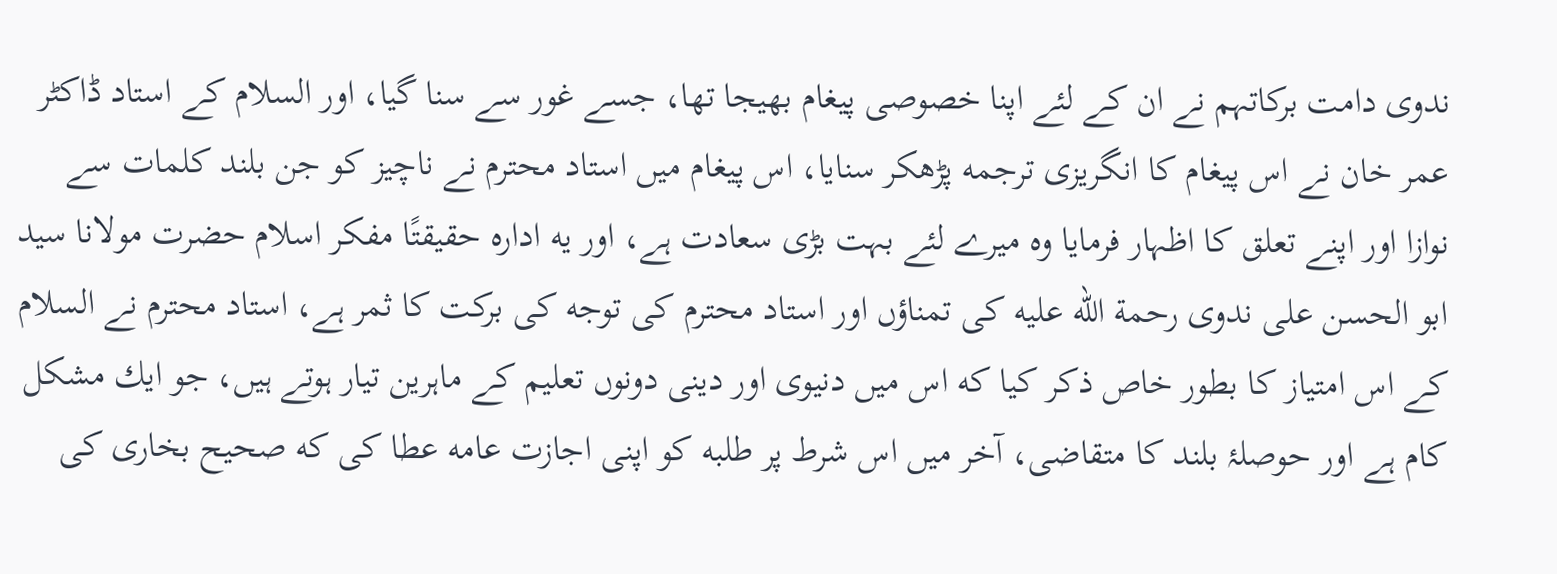ندوى دامت بركاتہم نے ان كے لئے اپنا خصوصى پيغام بهيجا تها، جسے غور سے سنا گيا، اور السلام كے استاد ڈاكٹر عمر خان نے اس پيغام كا انگريزى ترجمه پڑهكر سنايا، اس پيغام ميں استاد محترم نے ناچيز كو جن بلند كلمات سے نوازا اور اپنے تعلق كا اظہار فرمايا وه ميرے لئے بہت بڑى سعادت ہے، اور يه اداره حقيقتًا مفكر اسلام حضرت مولانا سيد ابو الحسن على ندوى رحمة الله عليه كى تمناؤں اور استاد محترم كى توجه كى بركت كا ثمر ہے، استاد محترم نے السلام كے اس امتياز كا بطور خاص ذكر كيا كه اس ميں دنيوى اور دينى دونوں تعليم كے ماہرين تيار ہوتے ہيں، جو ايك مشكل كام ہے اور حوصلۂ بلند كا متقاضى، آخر ميں اس شرط پر طلبه كو اپنى اجازت عامه عطا كى كه صحيح بخارى كى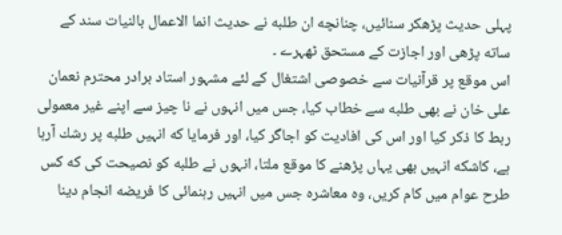پہلى حديث پڑهكر سنائيں، چنانچه ان طلبه نے حديث انما الاعمال بالنيات سند كے ساته پڑهى اور اجازت كے مستحق ٹهہرے ۔
اس موقع پر قرآنيات سے خصوصى اشتغال كے لئے مشہور استاد برادر محترم نعمان على خان نے بهى طلبه سے خطاب كيا، جس ميں انہوں نے نا چيز سے اپنے غير معمولى ربط كا ذكر كيا اور اس كى افاديت كو اجاگر كيا، اور فرمايا كه انہيں طلبه پر رشك آرہا ہے، كاشكه انہيں بهى يہاں پڑهنے كا موقع ملتا، انہوں نے طلبه كو نصيحت كى كه كس طرح عوام ميں كام كريں، وه معاشره جس ميں انہيں رہنمائى كا فريضه انجام دينا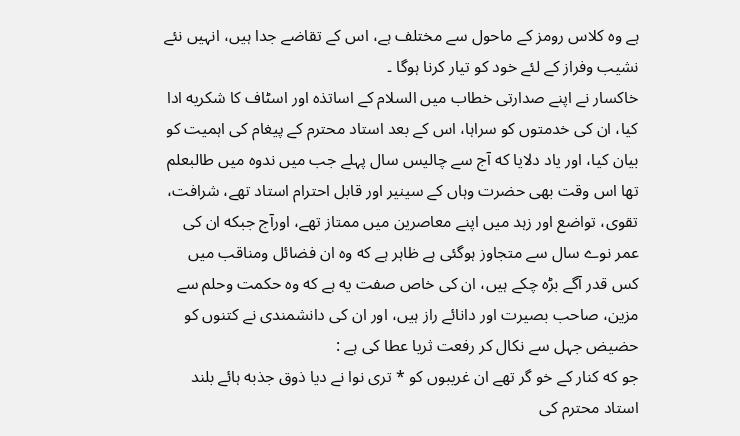ہے وه كلاس رومز كے ماحول سے مختلف ہے، اس كے تقاضے جدا ہيں، انہيں نئے نشيب وفراز كے لئے خود كو تيار كرنا ہوگا ۔
خاكسار نے اپنے صدارتى خطاب ميں السلام كے اساتذه اور اسٹاف كا شكريه ادا كيا، ان كى خدمتوں كو سراہا، اس كے بعد استاد محترم كے پيغام كى اہميت كو بيان كيا، اور ياد دلايا كه آج سے چاليس سال پہلے جب ميں ندوه ميں طالبعلم تها اس وقت بهى حضرت وہاں كے سينير اور قابل احترام استاد تهے، شرافت، تقوى، تواضع اور زہد ميں اپنے معاصرين ميں ممتاز تهے، اورآج جبكه ان كى عمر نوے سال سے متجاوز ہوگئى ہے ظاہر ہے كه وه ان فضائل ومناقب ميں كس قدر آگے بڑه چكے ہيں، ان كى خاص صفت يه ہے كه وه حكمت وحلم سے مزين، صاحب بصيرت اور دانائے راز ہيں، اور ان كى دانشمندى نے كتنوں كو حضيض جہل سے نكال كر رفعت ثريا عطا كى ہے :
جو كه كنار كے خو گر تهے ان غريبوں كو * ترى نوا نے ديا ذوق جذبه ہائے بلند
استاد محترم كى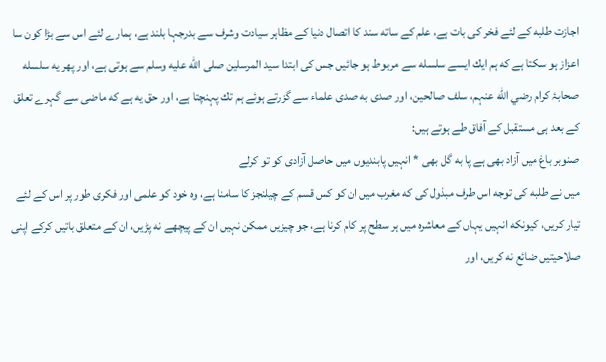اجازت طلبه كے لئے فخر كى بات ہے، علم كے ساته سند كا اتصال دنيا كے مظاہر سيادت وشرف سے بدرجہا بلند ہے، ہمارے لئے اس سے بڑا كون سا اعزاز ہو سكتا ہے كه ہم ايك ايسے سلسله سے مربوط ہو جائيں جس كى ابتدا سيد المرسلين صلى الله عليه وسلم سے ہوتى ہے، اور پهر يه سلسله صحابۂ كرام رضي الله عنہم، سلف صالحين، اور صدى به صدى علماء سے گزرتے ہوئے ہم تك پہنچتا ہے، اور حق يه ہے كه ماضى سے گہرے تعلق كے بعد ہى مستقبل كے آفاق طے ہوتے ہيں:
صنوبر باغ ميں آزاد بهى ہے پا به گل بهى * انہيں پابنديوں ميں حاصل آزادى كو تو كرلے
ميں نے طلبه كى توجه اس طرف مبذول كى كه مغرب ميں ان كو كس قسم كے چيلنجز كا سامنا ہے، وه خود كو علمى اور فكرى طور پر اس كے لئے تيار كريں، كيونكه انہيں يہاں كے معاشره ميں ہر سطح پر كام كرنا ہے، جو چيزيں ممكن نہيں ان كے پيچهے نه پڑيں، ان كے متعلق باتيں كركے اپنى صلاحيتيں ضائع نه كريں، اور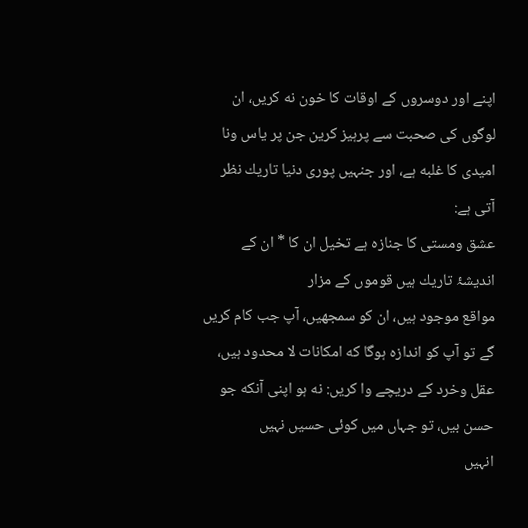اپنے اور دوسروں كے اوقات كا خون نه كريں، ان لوگوں كى صحبت سے پرہيز كرين جن پر ياس ونا اميدى كا غلبه ہے، اور جنہيں پورى دنيا تاريك نظر آتى ہے:
عشق ومستى كا جنازه ہے تخيل ان كا * ان كے انديشۂ تاريك ہيں قوموں كے مزار
مواقع موجود ہيں، ان كو سمجهيں، آپ جب كام كريں گے تو آپ كو اندازه ہوگا كه امكانات لا محدود ہيں، عقل وخرد كے دريچے وا كريں: نه ہو اپنى آنكه جو حسن بيں، تو جہاں ميں كوئى حسيں نہيں
انہيں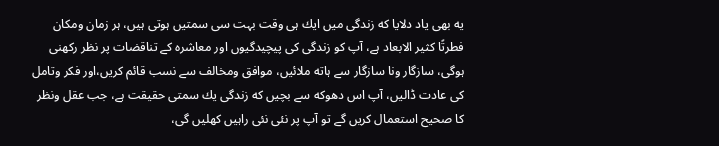يه بهى ياد دلايا كه زندگى ميں ايك ہى وقت بہت سى سمتيں ہوتى ہيں، ہر زمان ومكان فطرتًا كثير الابعاد ہے، آپ كو زندگى كى پيچيدگيوں اور معاشره كے تناقضات پر نظر ركهنى ہوگى، سازگار ونا سازگار سے ہاته ملائيں، موافق ومخالف سے نسب قائم كريں،اور فكر وتامل كى عادت ڈاليں، آپ اس دهوكه سے بچيں كه زندگى يك سمتى حقيقت ہے، جب عقل ونظر كا صحيح استعمال كريں گے تو آپ پر نئى نئى راہيں كهليں گى،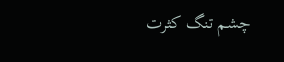چشم تنگ كثرت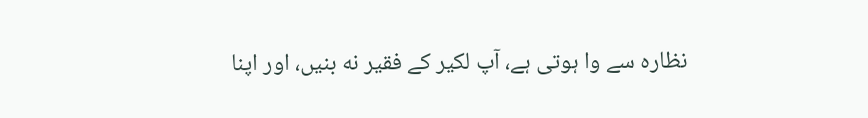نظاره سے وا ہوتى ہے، آپ لكير كے فقير نه بنيں، اور اپنا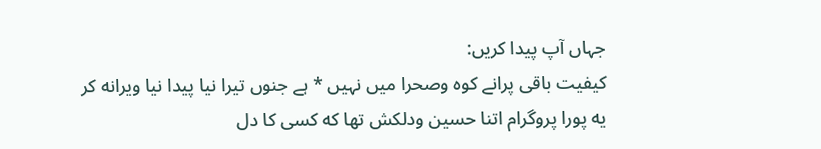جہاں آپ پيدا كريں:
كيفيت باقى پرانے كوه وصحرا ميں نہيں * ہے جنوں تيرا نيا پيدا نيا ويرانه كر
يه پورا پروگرام اتنا حسين ودلكش تها كه كسى كا دل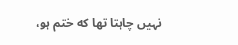نہيں چاہتا تها كه ختم ہو،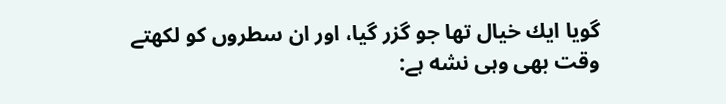گويا ايك خيال تها جو گزر گيا، اور ان سطروں كو لكهتے وقت بهى وہى نشه ہے: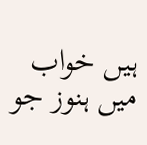ہيں خواب ميں ہنوز جو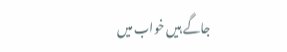جاگے ہيں خواب ميں